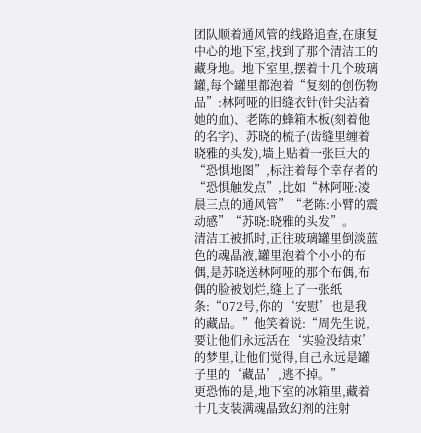团队顺着通风管的线路追查,在康复中心的地下室,找到了那个清洁工的藏身地。地下室里,摆着十几个玻璃罐,每个罐里都泡着“复刻的创伤物品”:林阿哑的旧缝衣针(针尖沾着她的血)、老陈的蜂箱木板(刻着他的名字)、苏晓的梳子(齿缝里缠着晓雅的头发),墙上贴着一张巨大的“恐惧地图”,标注着每个幸存者的“恐惧触发点”,比如“林阿哑:凌晨三点的通风管”“老陈:小臂的震动感”“苏晓:晓雅的头发”。
清洁工被抓时,正往玻璃罐里倒淡蓝色的魂晶液,罐里泡着个小小的布偶,是苏晓送林阿哑的那个布偶,布偶的脸被划烂,缝上了一张纸条:“072号,你的‘安慰’也是我的藏品。”他笑着说:“周先生说,要让他们永远活在‘实验没结束’的梦里,让他们觉得,自己永远是罐子里的‘藏品’,逃不掉。”
更恐怖的是,地下室的冰箱里,藏着十几支装满魂晶致幻剂的注射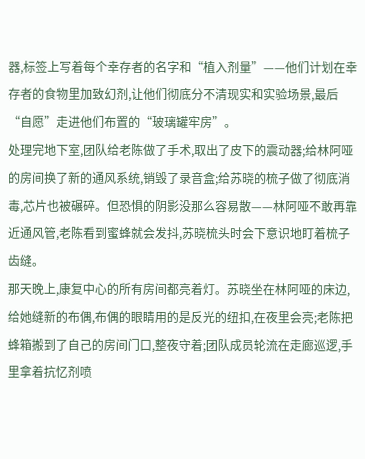器,标签上写着每个幸存者的名字和“植入剂量”——他们计划在幸存者的食物里加致幻剂,让他们彻底分不清现实和实验场景,最后“自愿”走进他们布置的“玻璃罐牢房”。
处理完地下室,团队给老陈做了手术,取出了皮下的震动器;给林阿哑的房间换了新的通风系统,销毁了录音盒;给苏晓的梳子做了彻底消毒,芯片也被碾碎。但恐惧的阴影没那么容易散——林阿哑不敢再靠近通风管,老陈看到蜜蜂就会发抖,苏晓梳头时会下意识地盯着梳子齿缝。
那天晚上,康复中心的所有房间都亮着灯。苏晓坐在林阿哑的床边,给她缝新的布偶,布偶的眼睛用的是反光的纽扣,在夜里会亮;老陈把蜂箱搬到了自己的房间门口,整夜守着;团队成员轮流在走廊巡逻,手里拿着抗忆剂喷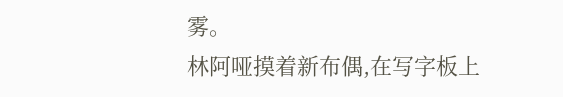雾。
林阿哑摸着新布偶,在写字板上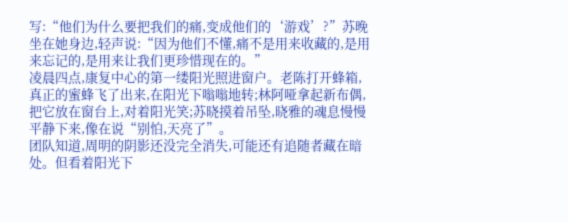写:“他们为什么要把我们的痛,变成他们的‘游戏’?”苏晚坐在她身边,轻声说:“因为他们不懂,痛不是用来收藏的,是用来忘记的,是用来让我们更珍惜现在的。”
凌晨四点,康复中心的第一缕阳光照进窗户。老陈打开蜂箱,真正的蜜蜂飞了出来,在阳光下嗡嗡地转;林阿哑拿起新布偶,把它放在窗台上,对着阳光笑;苏晓摸着吊坠,晓雅的魂息慢慢平静下来,像在说“别怕,天亮了”。
团队知道,周明的阴影还没完全消失,可能还有追随者藏在暗处。但看着阳光下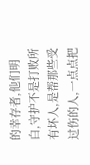的幸存者,他们明白,守护不是打败所有坏人,是帮那些受过伤的人,一点点把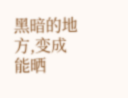黑暗的地方,变成能晒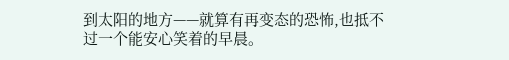到太阳的地方——就算有再变态的恐怖,也抵不过一个能安心笑着的早晨。